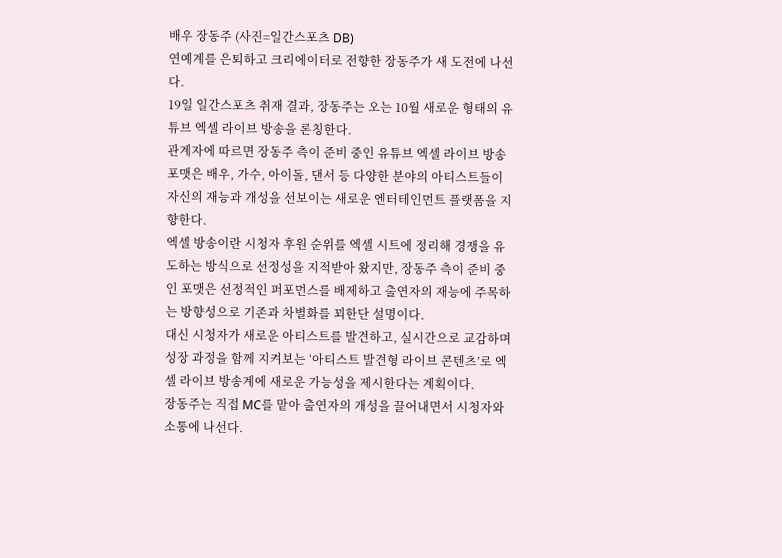배우 장동주 (사진=일간스포츠 DB)
연예계를 은퇴하고 크리에이터로 전향한 장동주가 새 도전에 나선다.
19일 일간스포츠 취재 결과, 장동주는 오는 10월 새로운 형태의 유튜브 엑셀 라이브 방송을 론칭한다.
관계자에 따르면 장동주 측이 준비 중인 유튜브 엑셀 라이브 방송 포맷은 배우, 가수, 아이돌, 댄서 등 다양한 분야의 아티스트들이 자신의 재능과 개성을 선보이는 새로운 엔터테인먼트 플랫폼을 지향한다.
엑셀 방송이란 시청자 후원 순위를 엑셀 시트에 정리해 경쟁을 유도하는 방식으로 선정성을 지적받아 왔지만, 장동주 측이 준비 중인 포맷은 선정적인 퍼포먼스를 배제하고 출연자의 재능에 주목하는 방향성으로 기존과 차별화를 꾀한단 설명이다.
대신 시청자가 새로운 아티스트를 발견하고, 실시간으로 교감하며 성장 과정을 함께 지켜보는 ‘아티스트 발견형 라이브 콘텐츠’로 엑셀 라이브 방송계에 새로운 가능성을 제시한다는 계획이다.
장동주는 직접 MC를 맡아 출연자의 개성을 끌어내면서 시청자와 소통에 나선다.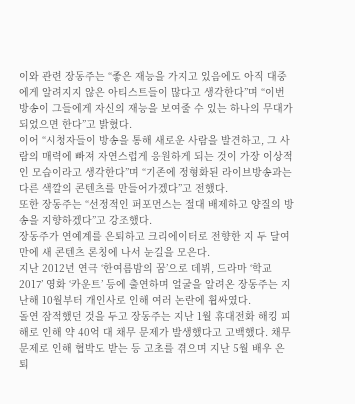이와 관련 장동주는 “좋은 재능을 가지고 있음에도 아직 대중에게 알려지지 않은 아티스트들이 많다고 생각한다”며 “이번 방송이 그들에게 자신의 재능을 보여줄 수 있는 하나의 무대가 되었으면 한다”고 밝혔다.
이어 “시청자들이 방송을 통해 새로운 사람을 발견하고, 그 사람의 매력에 빠져 자연스럽게 응원하게 되는 것이 가장 이상적인 모습이라고 생각한다”며 “기존에 정형화된 라이브방송과는 다른 색깔의 콘텐츠를 만들어가겠다”고 전했다.
또한 장동주는 “선정적인 퍼포먼스는 절대 배제하고 양질의 방송을 지향하겠다”고 강조했다.
장동주가 연예계를 은퇴하고 크리에이터로 전향한 지 두 달여 만에 새 콘텐츠 론칭에 나서 눈길을 모은다.
지난 2012년 연극 ‘한여름밤의 꿈’으로 데뷔, 드라마 ‘학교 2017’ 영화 ‘카운트’ 등에 출연하며 얼굴을 알려온 장동주는 지난해 10월부터 개인사로 인해 여러 논란에 휩싸였다.
돌연 잠적했던 것을 두고 장동주는 지난 1월 휴대전화 해킹 피해로 인해 약 40억 대 채무 문제가 발생했다고 고백했다. 채무 문제로 인해 협박도 받는 등 고초를 겪으며 지난 5월 배우 은퇴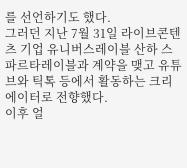를 선언하기도 했다.
그러던 지난 7월 31일 라이브콘텐츠 기업 유니버스레이블 산하 스파르타레이블과 계약을 맺고 유튜브와 틱톡 등에서 활동하는 크리에이터로 전향했다.
이후 얼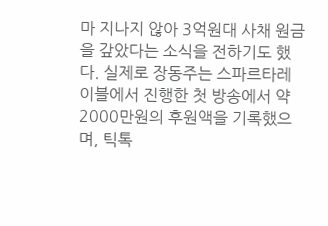마 지나지 않아 3억원대 사채 원금을 갚았다는 소식을 전하기도 했다. 실제로 장동주는 스파르타레이블에서 진행한 첫 방송에서 약 2000만원의 후원액을 기록했으며, 틱톡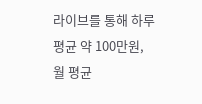라이브를 통해 하루 평균 약 100만원, 월 평균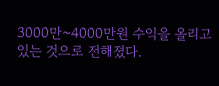3000만~4000만원 수익을 올리고 있는 것으로 전해졌다.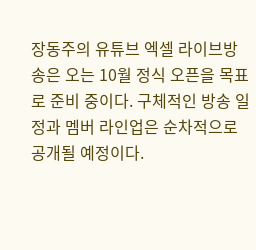장동주의 유튜브 엑셀 라이브방송은 오는 10월 정식 오픈을 목표로 준비 중이다. 구체적인 방송 일정과 멤버 라인업은 순차적으로 공개될 예정이다.